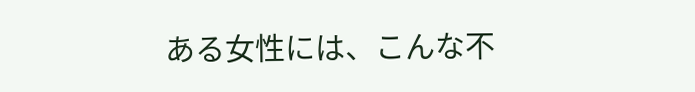ある女性には、こんな不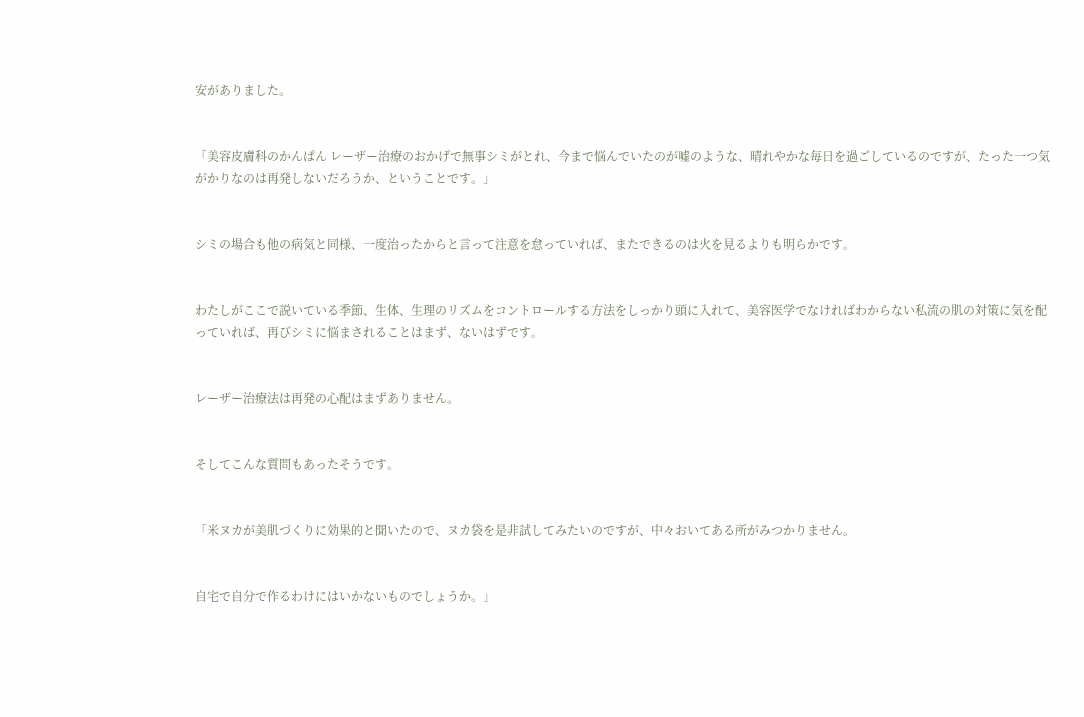安がありました。


「美容皮膚科のかんぱん レーザー治療のおかげで無事シミがとれ、今まで悩んでいたのが嘘のような、晴れやかな毎日を過ごしているのですが、たった一つ気がかりなのは再発しないだろうか、ということです。」


シミの場合も他の病気と同様、一度治ったからと言って注意を怠っていれば、またできるのは火を見るよりも明らかです。


わたしがここで説いている季節、生体、生理のリズムをコントロールする方法をしっかり頭に入れて、美容医学でなければわからない私流の肌の対策に気を配っていれば、再びシミに悩まされることはまず、ないはずです。


レーザー治療法は再発の心配はまずありません。


そしてこんな質問もあったそうです。


「米ヌカが美肌づくりに効果的と聞いたので、ヌカ袋を是非試してみたいのですが、中々おいてある所がみつかりません。


自宅で自分で作るわけにはいかないものでしょうか。」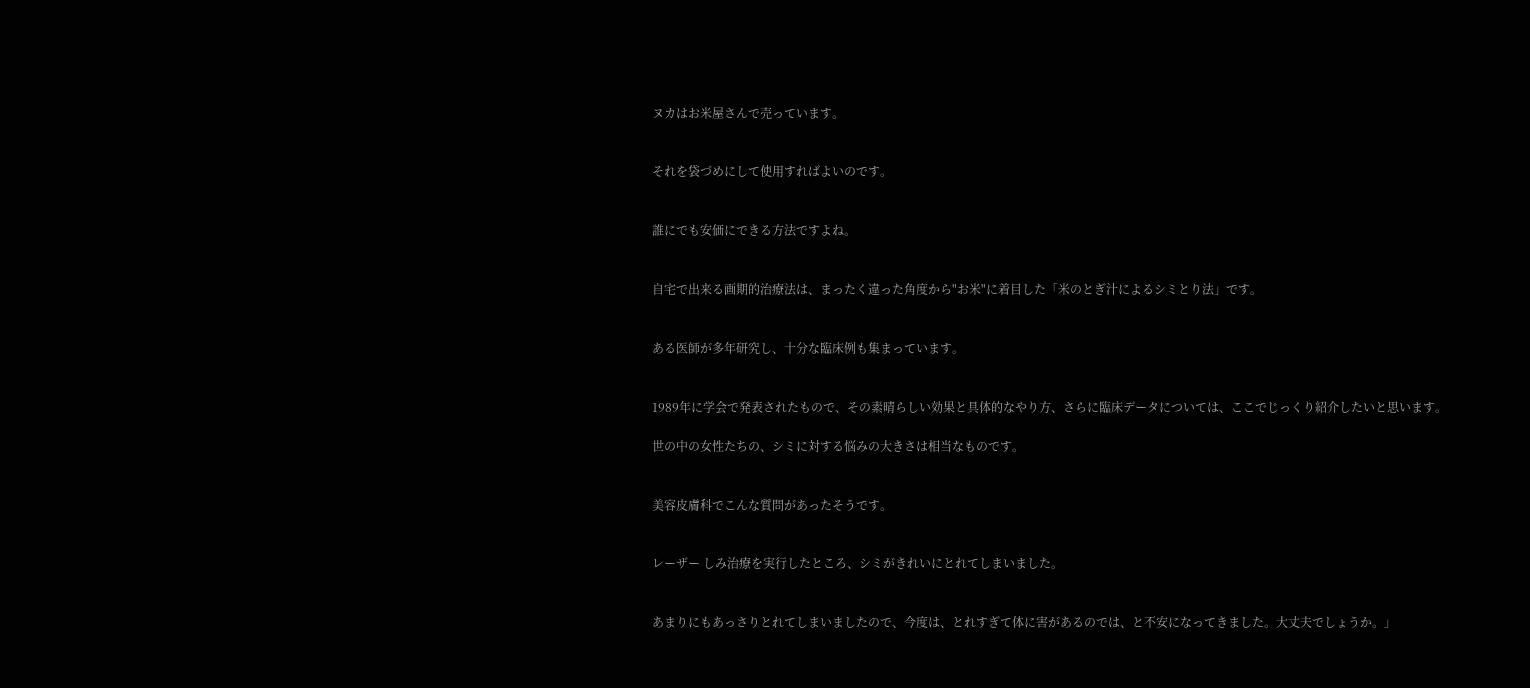ヌカはお米屋さんで売っています。


それを袋づめにして使用すればよいのです。


誰にでも安価にできる方法ですよね。


自宅で出来る画期的治療法は、まったく違った角度から"お米"に着目した「米のとぎ汁によるシミとり法」です。


ある医師が多年研究し、十分な臨床例も集まっています。


1989年に学会で発表されたもので、その素晴らしい効果と具体的なやり方、さらに臨床データについては、ここでじっくり紹介したいと思います。

世の中の女性たちの、シミに対する悩みの大きさは相当なものです。


美容皮膚科でこんな質問があったそうです。


レーザー しみ治療を実行したところ、シミがきれいにとれてしまいました。


あまりにもあっさりとれてしまいましたので、今度は、とれすぎて体に害があるのでは、と不安になってきました。大丈夫でしょうか。」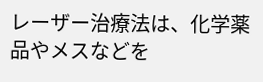レーザー治療法は、化学薬品やメスなどを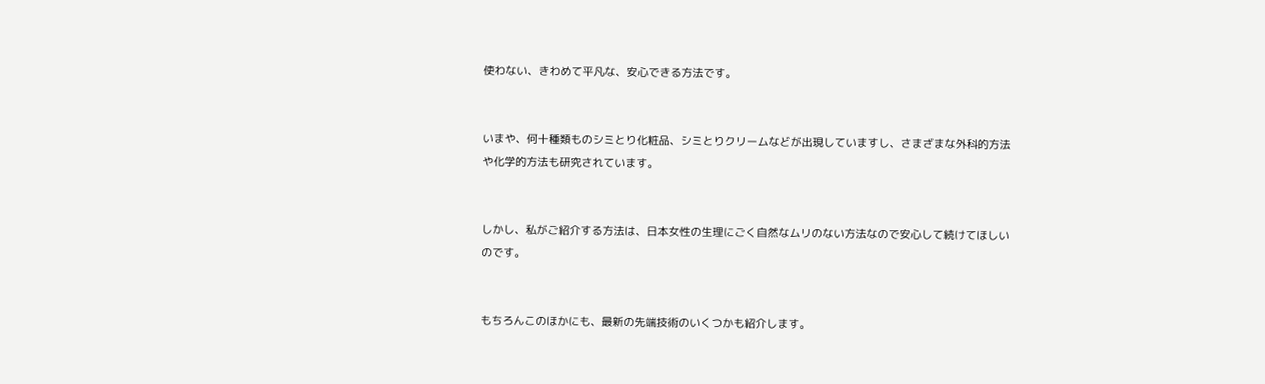使わない、きわめて平凡な、安心できる方法です。


いまや、何十種類ものシミとり化粧品、シミとりクリームなどが出現していますし、さまざまな外科的方法や化学的方法も研究されています。


しかし、私がご紹介する方法は、日本女性の生理にごく自然なムリのない方法なので安心して続けてほしいのです。


もちろんこのほかにも、最新の先端技術のいくつかも紹介します。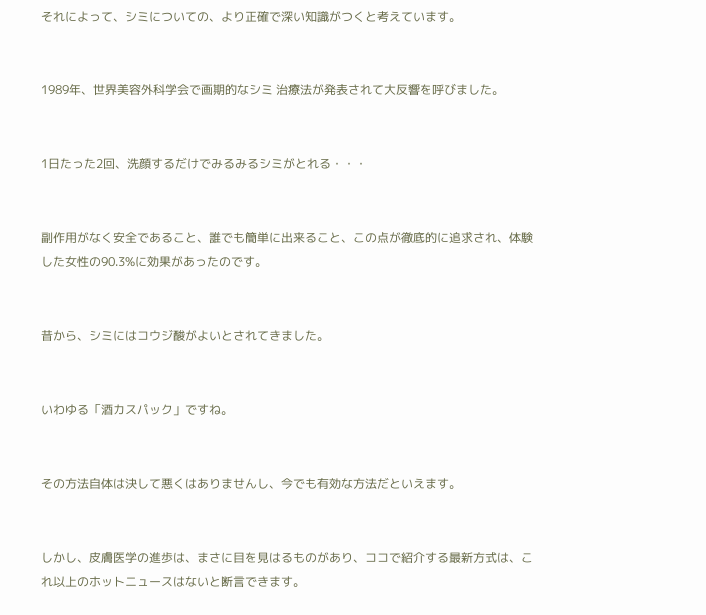それによって、シミについての、より正確で深い知識がつくと考えています。


1989年、世界美容外科学会で画期的なシミ 治療法が発表されて大反響を呼びました。


1日たった2回、洗顔するだけでみるみるシミがとれる・・・


副作用がなく安全であること、誰でも簡単に出来ること、この点が徹底的に追求され、体験した女性の90.3%に効果があったのです。


昔から、シミにはコウジ酸がよいとされてきました。


いわゆる「酒カスパック」ですね。


その方法自体は決して悪くはありませんし、今でも有効な方法だといえます。


しかし、皮膚医学の進歩は、まさに目を見はるものがあり、ココで紹介する最新方式は、これ以上のホットニュースはないと断言できます。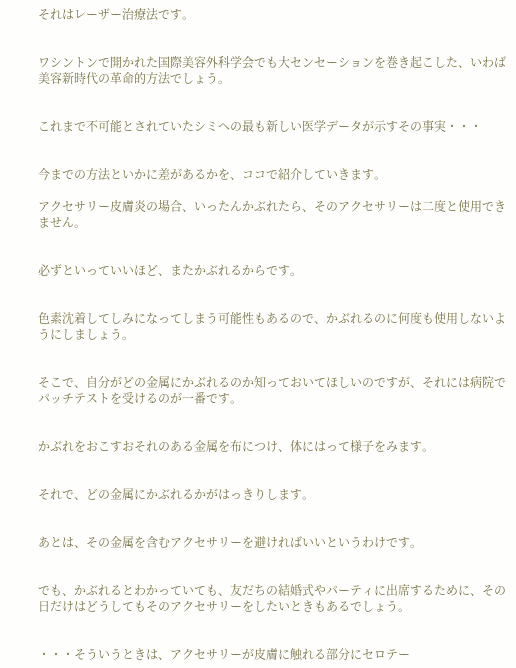それはレーザー治療法です。


ワシントンで開かれた国際美容外科学会でも大センセーションを巻き起こした、いわば美容新時代の革命的方法でしょう。


これまで不可能とされていたシミへの最も新しい医学データが示すその事実・・・


今までの方法といかに差があるかを、ココで紹介していきます。

アクセサリー皮膚炎の場合、いったんかぶれたら、そのアクセサリーは二度と使用できません。


必ずといっていいほど、またかぶれるからです。


色素沈着してしみになってしまう可能性もあるので、かぶれるのに何度も使用しないようにしましょう。


そこで、自分がどの金属にかぶれるのか知っておいてほしいのですが、それには病院でパッチテストを受けるのが一番です。


かぶれをおこすおそれのある金属を布につけ、体にはって様子をみます。


それで、どの金属にかぶれるかがはっきりします。


あとは、その金属を含むアクセサリーを避ければいいというわけです。


でも、かぶれるとわかっていても、友だちの結婚式やパーティに出席するために、その日だけはどうしてもそのアクセサリーをしたいときもあるでしょう。


・・・そういうときは、アクセサリーが皮膚に触れる部分にセロテー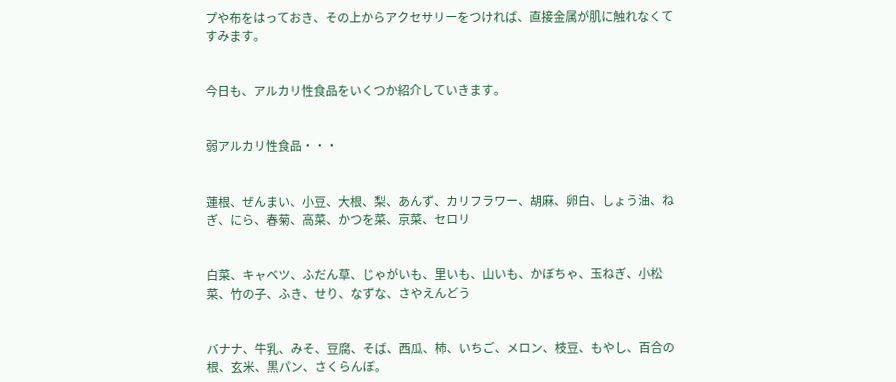プや布をはっておき、その上からアクセサリーをつければ、直接金属が肌に触れなくてすみます。


今日も、アルカリ性食品をいくつか紹介していきます。


弱アルカリ性食品・・・


蓮根、ぜんまい、小豆、大根、梨、あんず、カリフラワー、胡麻、卵白、しょう油、ねぎ、にら、春菊、高菜、かつを菜、京菜、セロリ


白菜、キャベツ、ふだん草、じゃがいも、里いも、山いも、かぼちゃ、玉ねぎ、小松菜、竹の子、ふき、せり、なずな、さやえんどう


バナナ、牛乳、みそ、豆腐、そば、西瓜、柿、いちご、メロン、枝豆、もやし、百合の根、玄米、黒パン、さくらんぼ。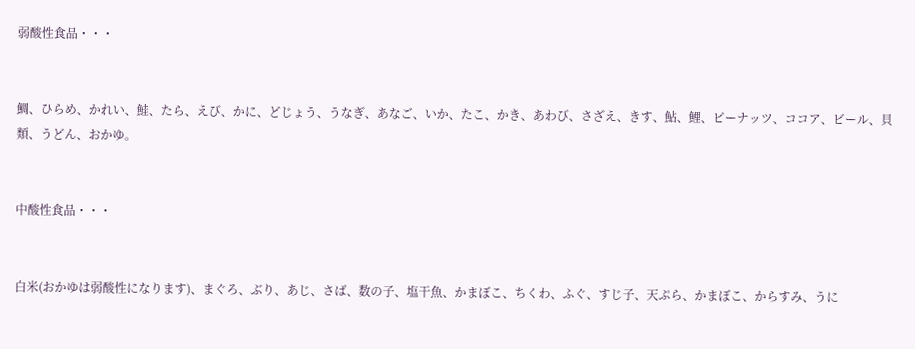弱酸性食品・・・


鯛、ひらめ、かれい、鮭、たら、えび、かに、どじょう、うなぎ、あなご、いか、たこ、かき、あわび、さざえ、きす、鮎、鯉、ピーナッツ、ココア、ビール、貝類、うどん、おかゆ。


中酸性食品・・・


白米(おかゆは弱酸性になります)、まぐろ、ぶり、あじ、さば、数の子、塩干魚、かまぼこ、ちくわ、ふぐ、すじ子、天ぷら、かまぼこ、からすみ、うに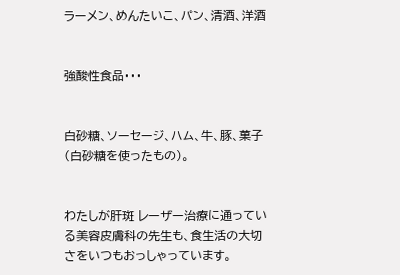ラーメン、めんたいこ、パン、清酒、洋酒


強酸性食品・・・


白砂糖、ソーセージ、ハム、牛、豚、菓子(白砂糖を使ったもの)。


わたしが肝斑 レーザー治療に通っている美容皮膚科の先生も、食生活の大切さをいつもおっしゃっています。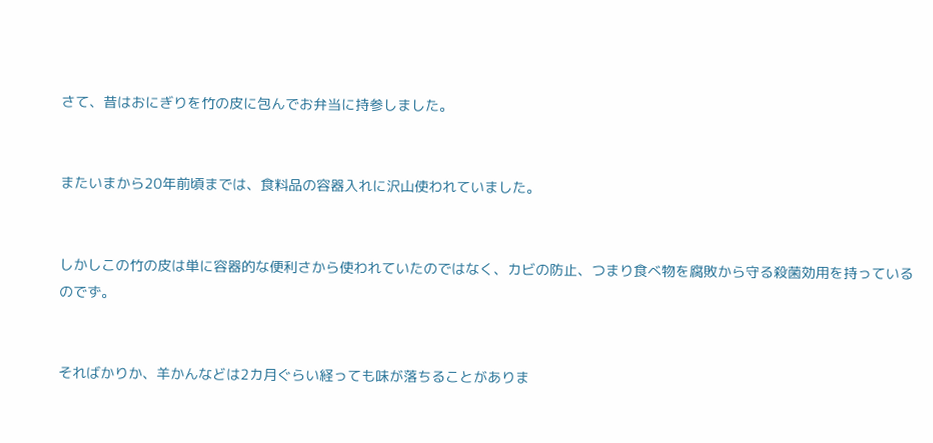さて、昔はおにぎりを竹の皮に包んでお弁当に持参しました。


またいまから20年前頃までは、食料品の容器入れに沢山使われていました。


しかしこの竹の皮は単に容器的な便利さから使われていたのではなく、カビの防止、つまり食べ物を腐敗から守る殺菌効用を持っているのでず。


そればかりか、羊かんなどは2カ月ぐらい経っても味が落ちることがありま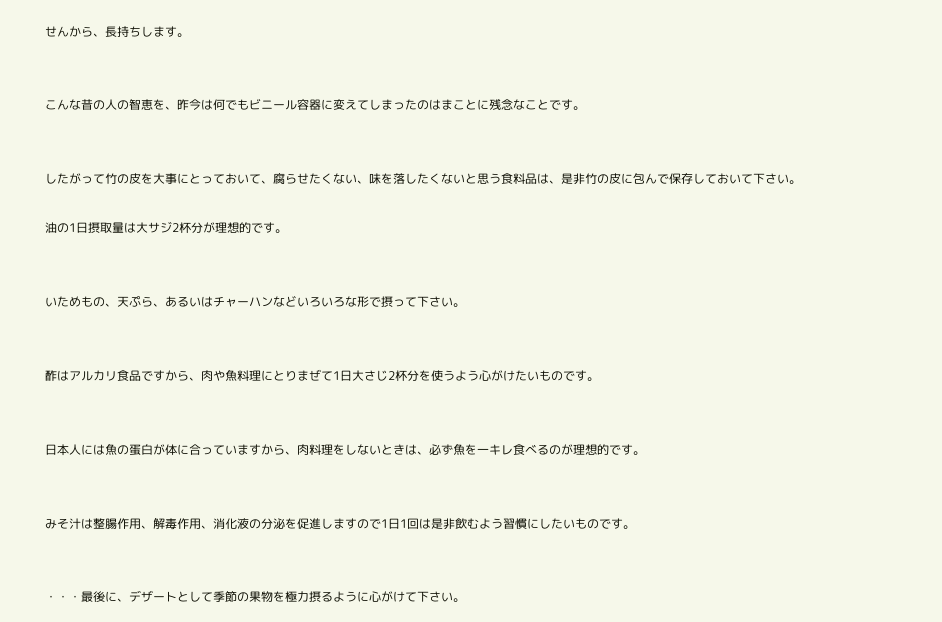せんから、長持ちします。


こんな昔の人の智恵を、昨今は何でもビニール容器に変えてしまったのはまことに残念なことです。


したがって竹の皮を大事にとっておいて、腐らせたくない、味を落したくないと思う食料品は、是非竹の皮に包んで保存しておいて下さい。

油の1日摂取量は大サジ2杯分が理想的です。


いためもの、天ぷら、あるいはチャーハンなどいろいろな形で摂って下さい。


酢はアルカリ食品ですから、肉や魚料理にとりまぜて1日大さじ2杯分を使うよう心がけたいものです。


日本人には魚の蛋白が体に合っていますから、肉料理をしないときは、必ず魚を一キレ食べるのが理想的です。


みそ汁は整腸作用、解毒作用、消化液の分泌を促進しますので1日1回は是非飲むよう習慣にしたいものです。


・・・最後に、デザートとして季節の果物を極力摂るように心がけて下さい。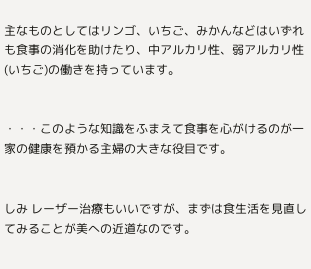主なものとしてはリンゴ、いちご、みかんなどはいずれも食事の消化を助けたり、中アルカリ性、弱アルカリ性(いちご)の働きを持っています。


・・・このような知識をふまえて食事を心がけるのが一家の健康を預かる主婦の大きな役目です。


しみ レーザー治療もいいですが、まずは食生活を見直してみることが美への近道なのです。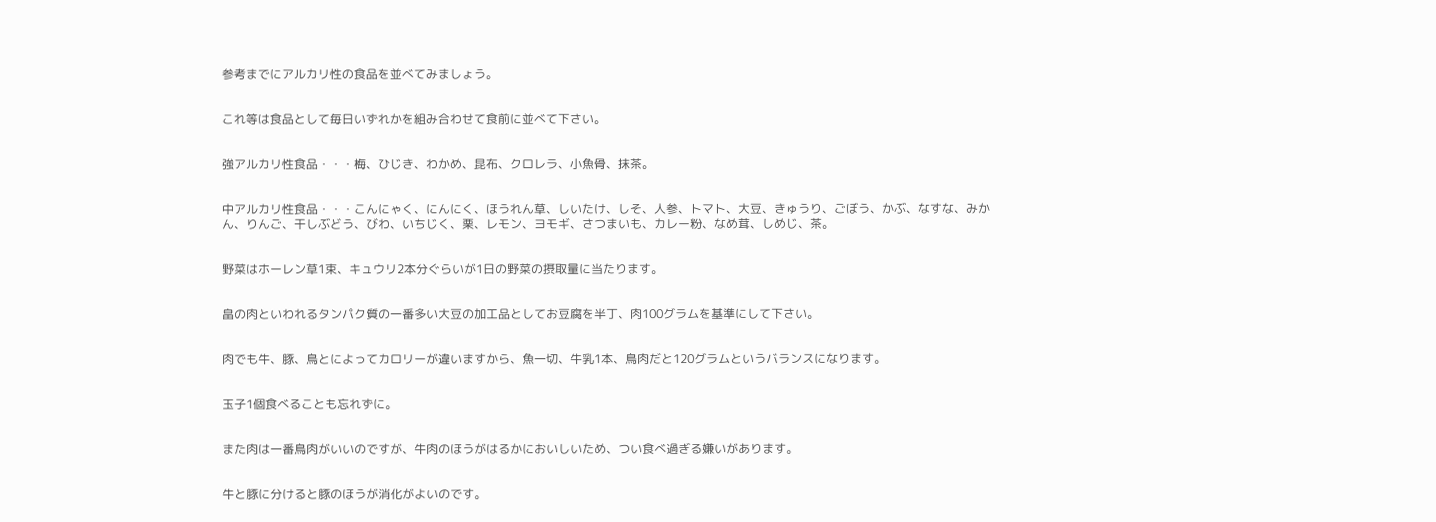参考までにアルカリ性の食品を並べてみましょう。


これ等は食品として毎日いずれかを組み合わせて食前に並べて下さい。


強アルカリ性食品・・・梅、ひじき、わかめ、昆布、クロレラ、小魚骨、抹茶。


中アルカリ性食品・・・こんにゃく、にんにく、ほうれん草、しいたけ、しそ、人参、トマト、大豆、きゅうり、ごぼう、かぶ、なすな、みかん、りんご、干しぶどう、びわ、いちじく、栗、レモン、ヨモギ、さつまいも、カレー粉、なめ茸、しめじ、茶。


野菜はホーレン草1束、キュウリ2本分ぐらいが1日の野菜の摂取量に当たります。


畠の肉といわれるタンパク質の一番多い大豆の加工品としてお豆腐を半丁、肉100グラムを基準にして下さい。


肉でも牛、豚、鳥とによってカロリーが違いますから、魚一切、牛乳1本、鳥肉だと120グラムというバランスになります。


玉子1個食べることも忘れずに。


また肉は一番鳥肉がいいのですが、牛肉のほうがはるかにおいしいため、つい食べ過ぎる嫌いがあります。


牛と豚に分けると豚のほうが消化がよいのです。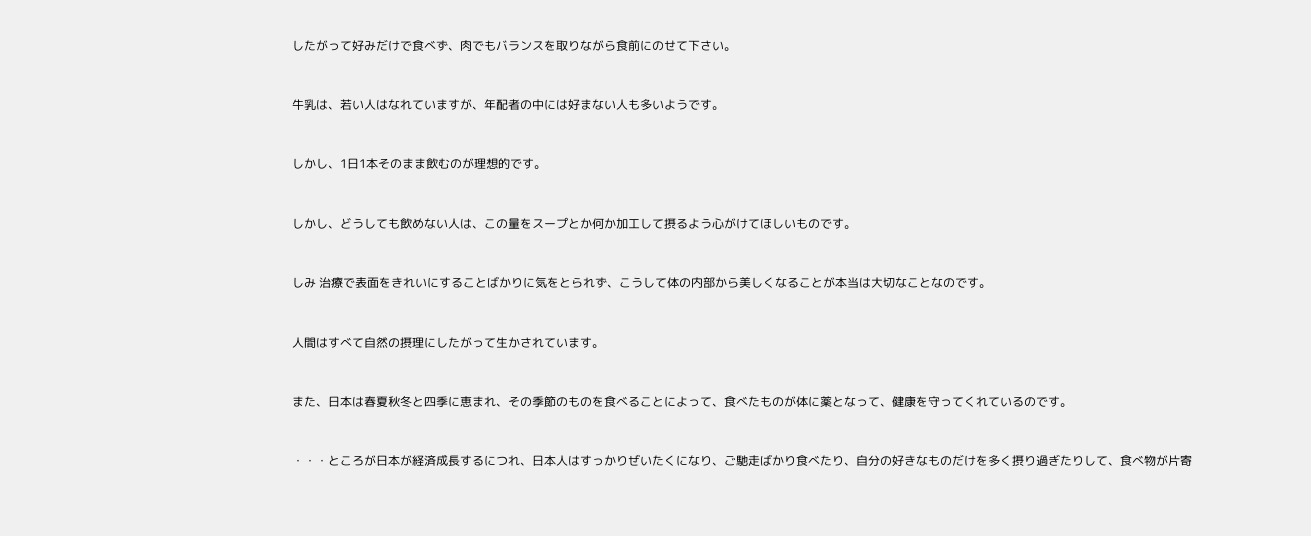したがって好みだけで食べず、肉でもバランスを取りながら食前にのせて下さい。


牛乳は、若い人はなれていますが、年配者の中には好まない人も多いようです。


しかし、1日1本そのまま飲むのが理想的です。


しかし、どうしても飲めない人は、この量をスープとか何か加工して摂るよう心がけてほしいものです。


しみ 治療で表面をきれいにすることばかりに気をとられず、こうして体の内部から美しくなることが本当は大切なことなのです。


人間はすべて自然の摂理にしたがって生かされています。


また、日本は春夏秋冬と四季に恵まれ、その季節のものを食べることによって、食べたものが体に薬となって、健康を守ってくれているのです。


・・・ところが日本が経済成長するにつれ、日本人はすっかりぜいたくになり、ご馳走ばかり食べたり、自分の好きなものだけを多く摂り過ぎたりして、食べ物が片寄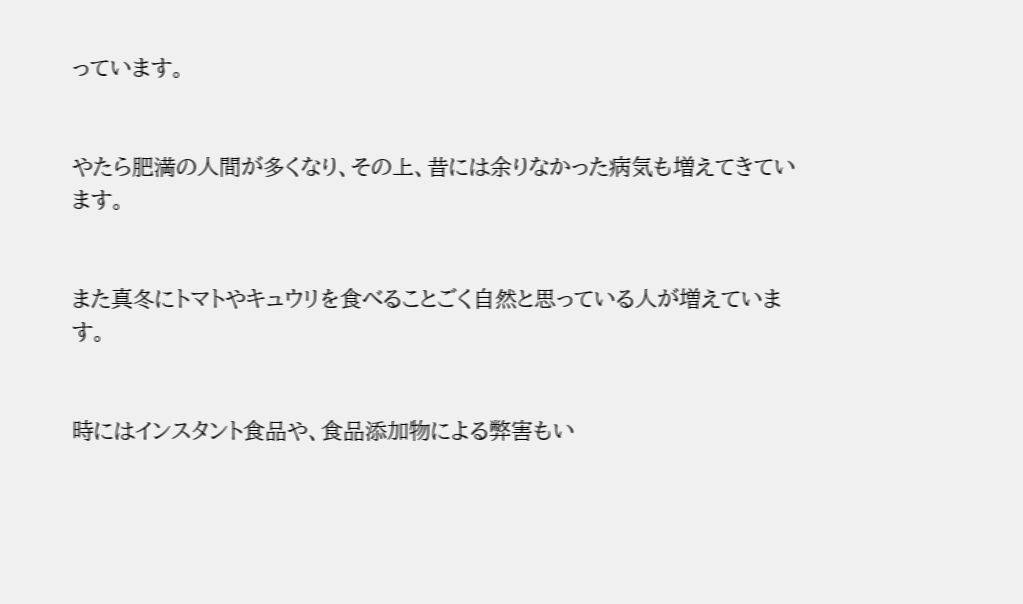っています。


やたら肥満の人間が多くなり、その上、昔には余りなかった病気も増えてきています。


また真冬にトマトやキュウリを食べることごく自然と思っている人が増えています。


時にはインスタント食品や、食品添加物による弊害もい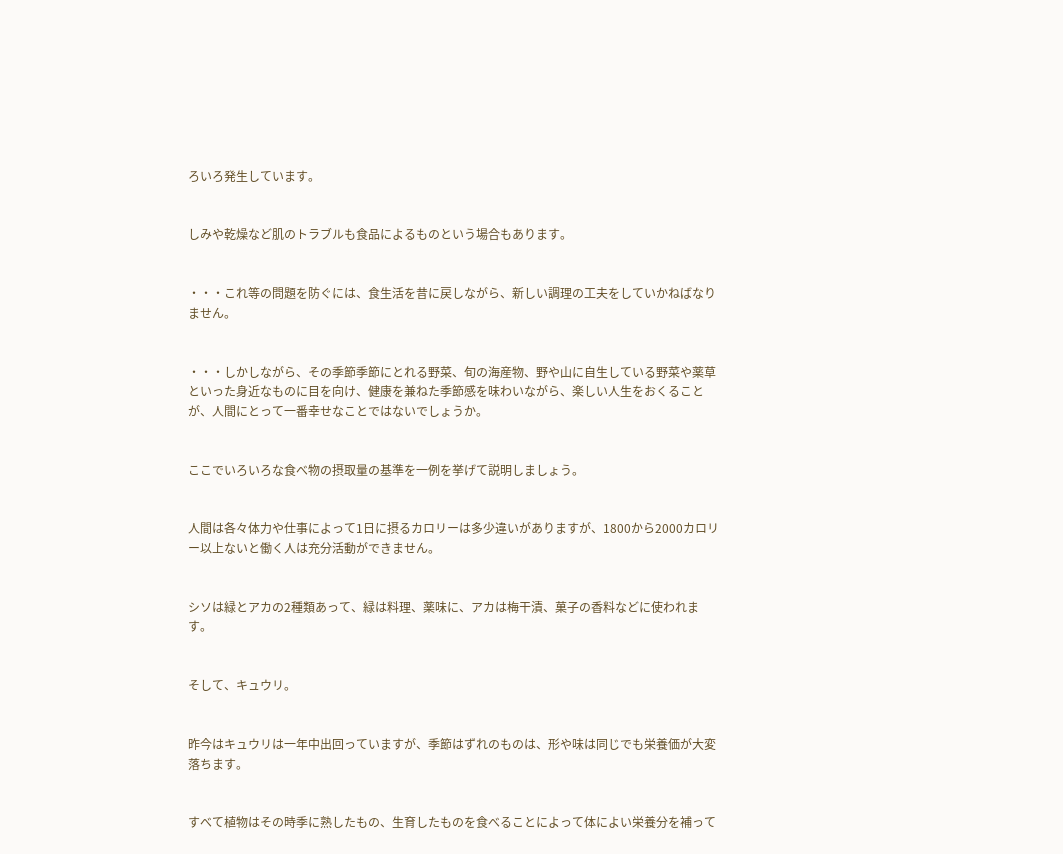ろいろ発生しています。


しみや乾燥など肌のトラブルも食品によるものという場合もあります。


・・・これ等の問題を防ぐには、食生活を昔に戻しながら、新しい調理の工夫をしていかねばなりません。


・・・しかしながら、その季節季節にとれる野菜、旬の海産物、野や山に自生している野菜や薬草といった身近なものに目を向け、健康を兼ねた季節感を味わいながら、楽しい人生をおくることが、人間にとって一番幸せなことではないでしょうか。


ここでいろいろな食べ物の摂取量の基準を一例を挙げて説明しましょう。


人間は各々体力や仕事によって1日に摂るカロリーは多少違いがありますが、1800から2000カロリー以上ないと働く人は充分活動ができません。


シソは緑とアカの2種類あって、緑は料理、薬味に、アカは梅干漬、菓子の香料などに使われます。


そして、キュウリ。


昨今はキュウリは一年中出回っていますが、季節はずれのものは、形や味は同じでも栄養価が大変落ちます。


すべて植物はその時季に熟したもの、生育したものを食べることによって体によい栄養分を補って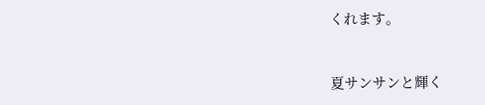くれます。


夏サンサンと輝く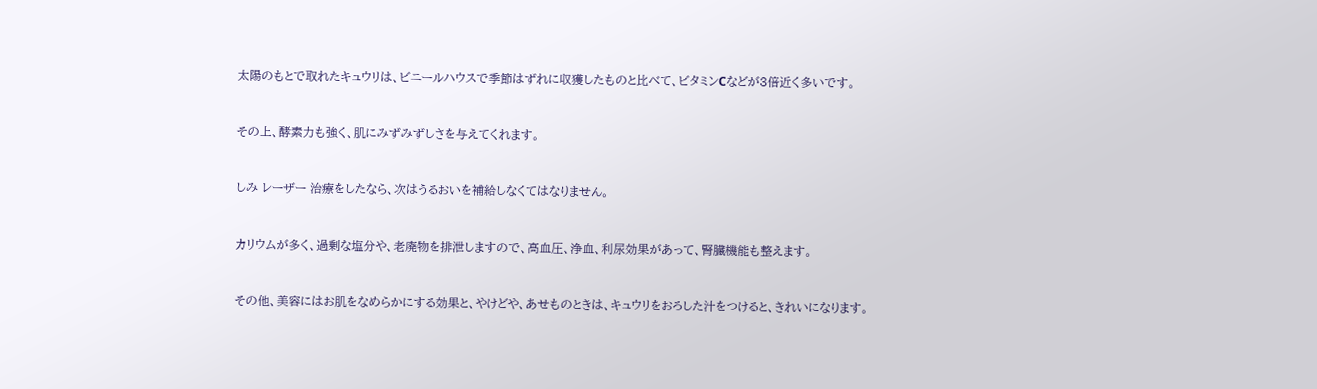太陽のもとで取れたキュウリは、ビニールハウスで季節はずれに収獲したものと比べて、ビタミンCなどが3倍近く多いです。


その上、酵素力も強く、肌にみずみずしさを与えてくれます。


しみ レーザー 治療をしたなら、次はうるおいを補給しなくてはなりません。


カリウムが多く、過剰な塩分や、老廃物を排泄しますので、高血圧、浄血、利尿効果があって、腎臓機能も整えます。


その他、美容にはお肌をなめらかにする効果と、やけどや、あせものときは、キュウリをおろした汁をつけると、きれいになります。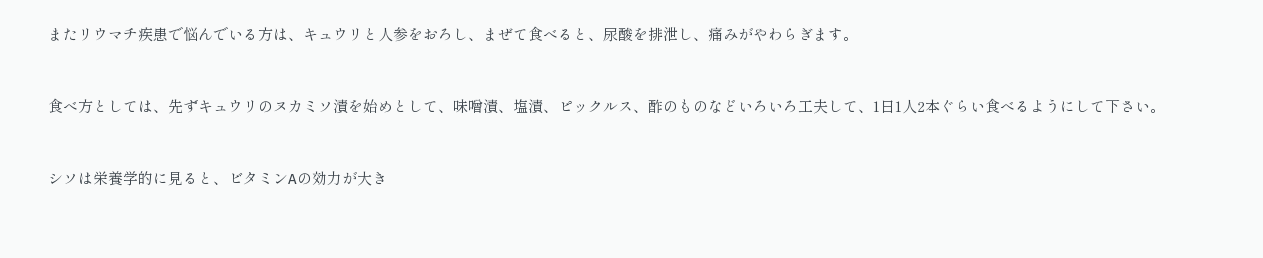またリウマチ疾患で悩んでいる方は、キュウリと人参をおろし、まぜて食べると、尿酸を排泄し、痛みがやわらぎます。


食べ方としては、先ずキュウリのヌカミソ漬を始めとして、味噌漬、塩漬、ピックルス、酢のものなどいろいろ工夫して、1日1人2本ぐらい食べるようにして下さい。


シソは栄養学的に見ると、ビタミンAの効力が大き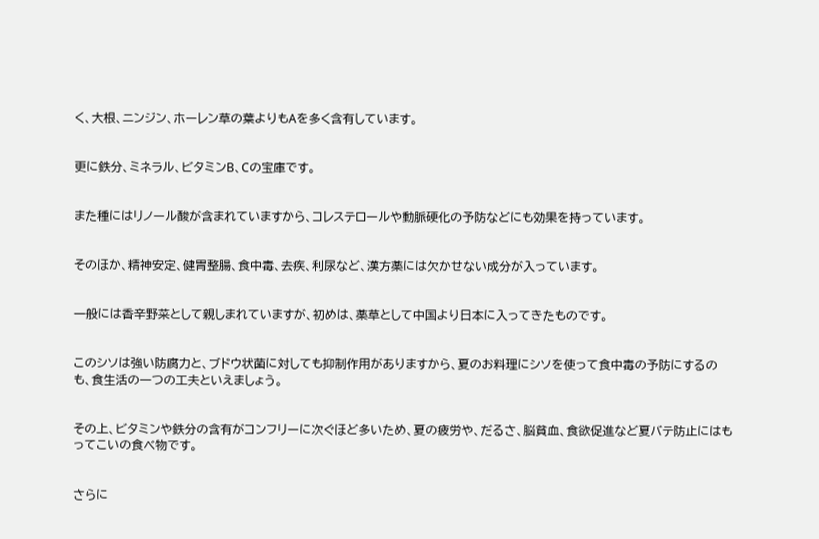く、大根、ニンジン、ホーレン草の葉よりもAを多く含有しています。


更に鉄分、ミネラル、ビタミンB、Cの宝庫です。


また種にはリノール酸が含まれていますから、コレステロールや動脈硬化の予防などにも効果を持っています。


そのほか、精神安定、健胃整腸、食中毒、去疾、利尿など、漢方薬には欠かせない成分が入っています。


一般には香辛野菜として親しまれていますが、初めは、薬草として中国より日本に入ってきたものです。


このシソは強い防腐力と、ブドウ状菌に対しても抑制作用がありますから、夏のお料理にシソを使って食中毒の予防にするのも、食生活の一つの工夫といえましょう。


その上、ビタミンや鉄分の含有がコンフリーに次ぐほど多いため、夏の疲労や、だるさ、脳貧血、食欲促進など夏バテ防止にはもってこいの食べ物です。


さらに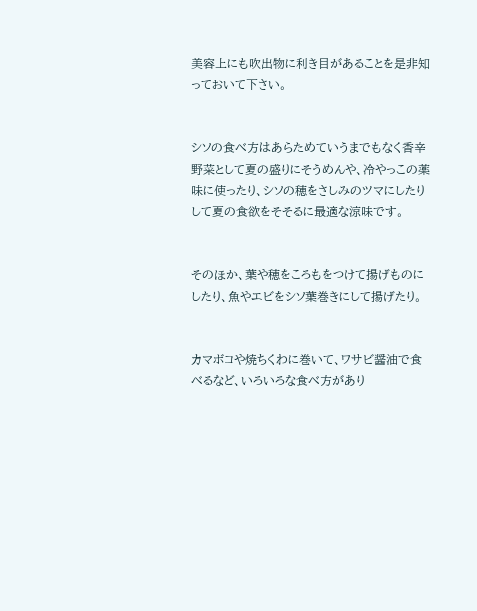美容上にも吹出物に利き目があることを是非知っておいて下さい。


シソの食べ方はあらためていうまでもなく香辛野菜として夏の盛りにそうめんや、冷やっこの薬味に使ったり、シソの穂をさしみのツマにしたりして夏の食欲をそそるに最適な涼味です。


そのほか、葉や穂をころもをつけて揚げものにしたり、魚やエビをシソ葉巻きにして揚げたり。


カマボコや焼ちくわに巻いて、ワサビ醤油で食べるなど、いろいろな食べ方があり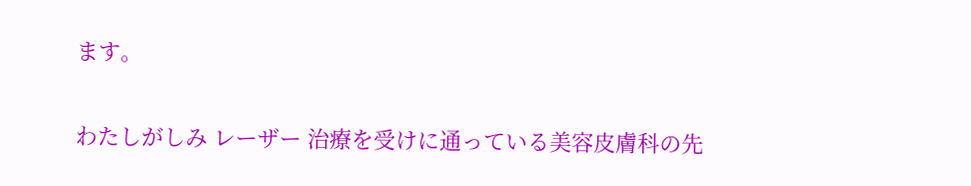ます。


わたしがしみ レーザー 治療を受けに通っている美容皮膚科の先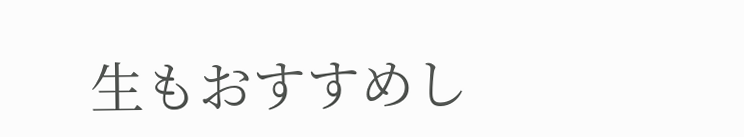生もおすすめし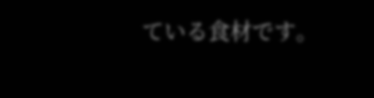ている食材です。